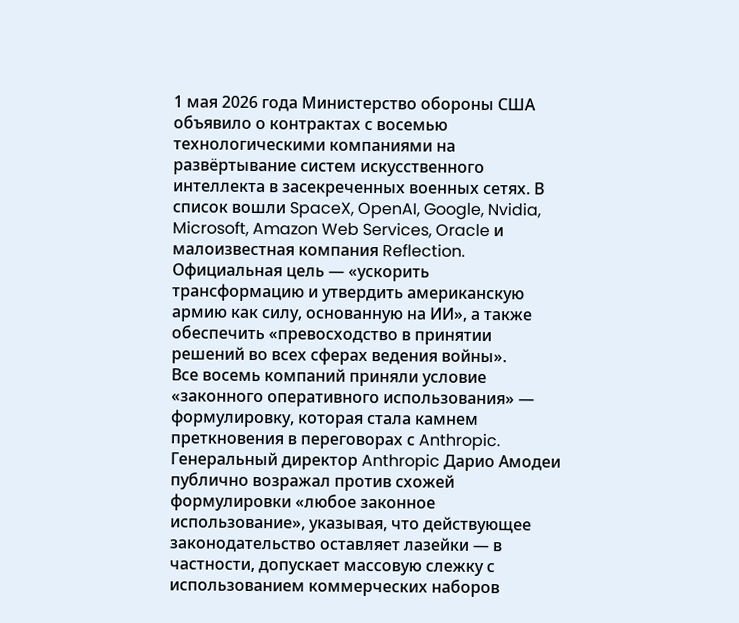1 мая 2026 года Министерство обороны США объявило о контрактах с восемью технологическими компаниями на развёртывание систем искусственного интеллекта в засекреченных военных сетях. В список вошли SpaceX, OpenAI, Google, Nvidia, Microsoft, Amazon Web Services, Oracle и малоизвестная компания Reflection. Официальная цель — «ускорить трансформацию и утвердить американскую армию как силу, основанную на ИИ», а также обеспечить «превосходство в принятии решений во всех сферах ведения войны».
Все восемь компаний приняли условие «законного оперативного использования» — формулировку, которая стала камнем преткновения в переговорах с Anthropic. Генеральный директор Anthropic Дарио Амодеи публично возражал против схожей формулировки «любое законное использование», указывая, что действующее законодательство оставляет лазейки — в частности, допускает массовую слежку с использованием коммерческих наборов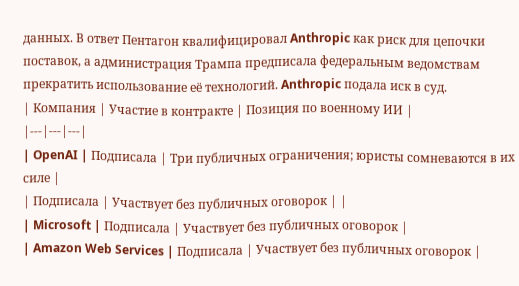данных. В ответ Пентагон квалифицировал Anthropic как риск для цепочки поставок, а администрация Трампа предписала федеральным ведомствам прекратить использование её технологий. Anthropic подала иск в суд.
| Компания | Участие в контракте | Позиция по военному ИИ |
|---|---|---|
| OpenAI | Подписала | Три публичных ограничения; юристы сомневаются в их силе |
| Подписала | Участвует без публичных оговорок | |
| Microsoft | Подписала | Участвует без публичных оговорок |
| Amazon Web Services | Подписала | Участвует без публичных оговорок |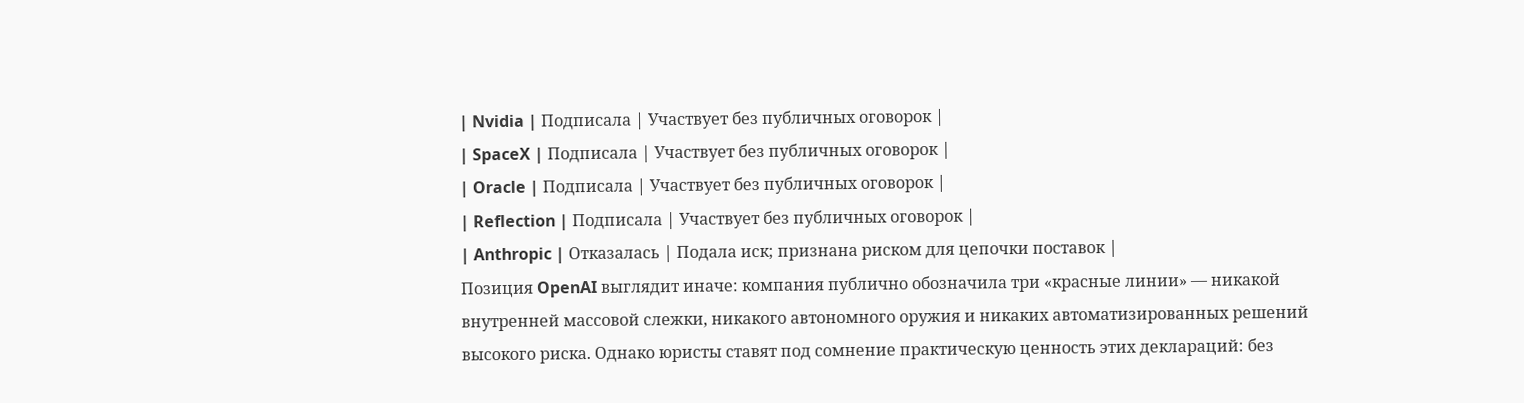| Nvidia | Подписала | Участвует без публичных оговорок |
| SpaceX | Подписала | Участвует без публичных оговорок |
| Oracle | Подписала | Участвует без публичных оговорок |
| Reflection | Подписала | Участвует без публичных оговорок |
| Anthropic | Отказалась | Подала иск; признана риском для цепочки поставок |
Позиция OpenAI выглядит иначе: компания публично обозначила три «красные линии» — никакой внутренней массовой слежки, никакого автономного оружия и никаких автоматизированных решений высокого риска. Однако юристы ставят под сомнение практическую ценность этих деклараций: без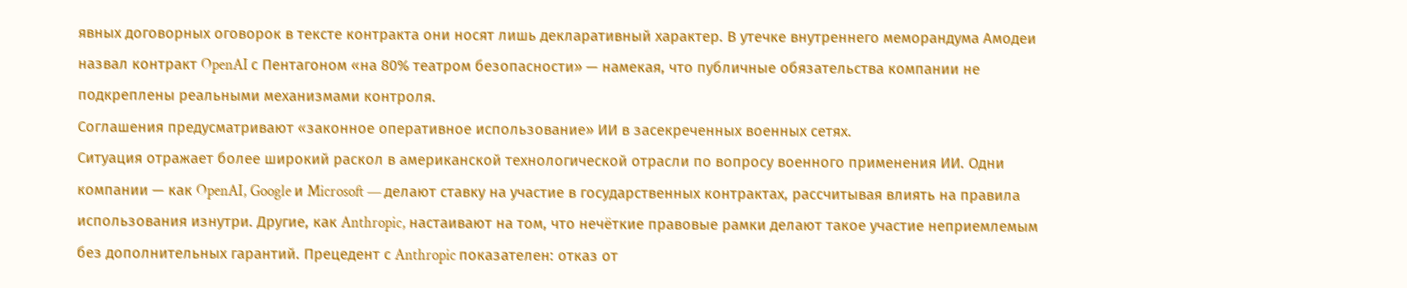явных договорных оговорок в тексте контракта они носят лишь декларативный характер. В утечке внутреннего меморандума Амодеи назвал контракт OpenAI с Пентагоном «на 80% театром безопасности» — намекая, что публичные обязательства компании не подкреплены реальными механизмами контроля.
Соглашения предусматривают «законное оперативное использование» ИИ в засекреченных военных сетях.
Ситуация отражает более широкий раскол в американской технологической отрасли по вопросу военного применения ИИ. Одни компании — как OpenAI, Google и Microsoft — делают ставку на участие в государственных контрактах, рассчитывая влиять на правила использования изнутри. Другие, как Anthropic, настаивают на том, что нечёткие правовые рамки делают такое участие неприемлемым без дополнительных гарантий. Прецедент с Anthropic показателен: отказ от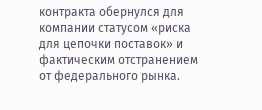контракта обернулся для компании статусом «риска для цепочки поставок» и фактическим отстранением от федерального рынка.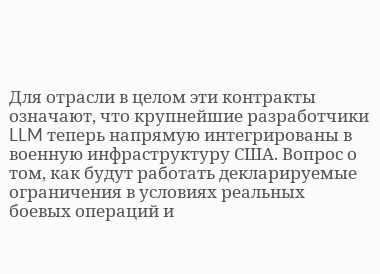Для отрасли в целом эти контракты означают, что крупнейшие разработчики LLM теперь напрямую интегрированы в военную инфраструктуру США. Вопрос о том, как будут работать декларируемые ограничения в условиях реальных боевых операций и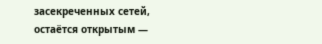засекреченных сетей, остаётся открытым —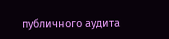публичного аудита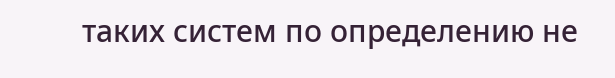таких систем по определению не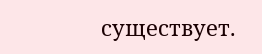существует.